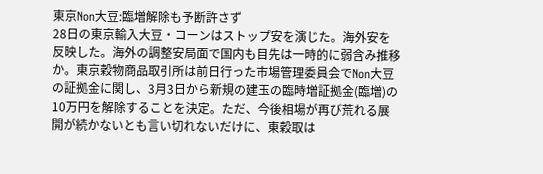東京Non大豆:臨増解除も予断許さず
28日の東京輸入大豆・コーンはストップ安を演じた。海外安を反映した。海外の調整安局面で国内も目先は一時的に弱含み推移か。東京穀物商品取引所は前日行った市場管理委員会でNon大豆の証拠金に関し、3月3日から新規の建玉の臨時増証拠金(臨増)の10万円を解除することを決定。ただ、今後相場が再び荒れる展開が続かないとも言い切れないだけに、東穀取は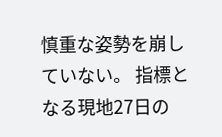慎重な姿勢を崩していない。 指標となる現地27日の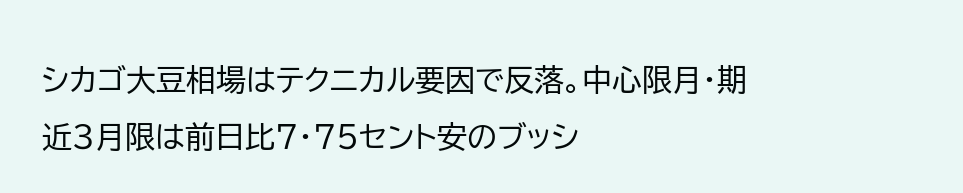シカゴ大豆相場はテクニカル要因で反落。中心限月・期近3月限は前日比7・75セント安のブッシ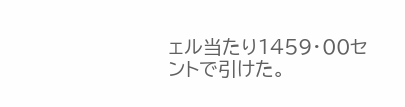ェル当たり1459・00セントで引けた。